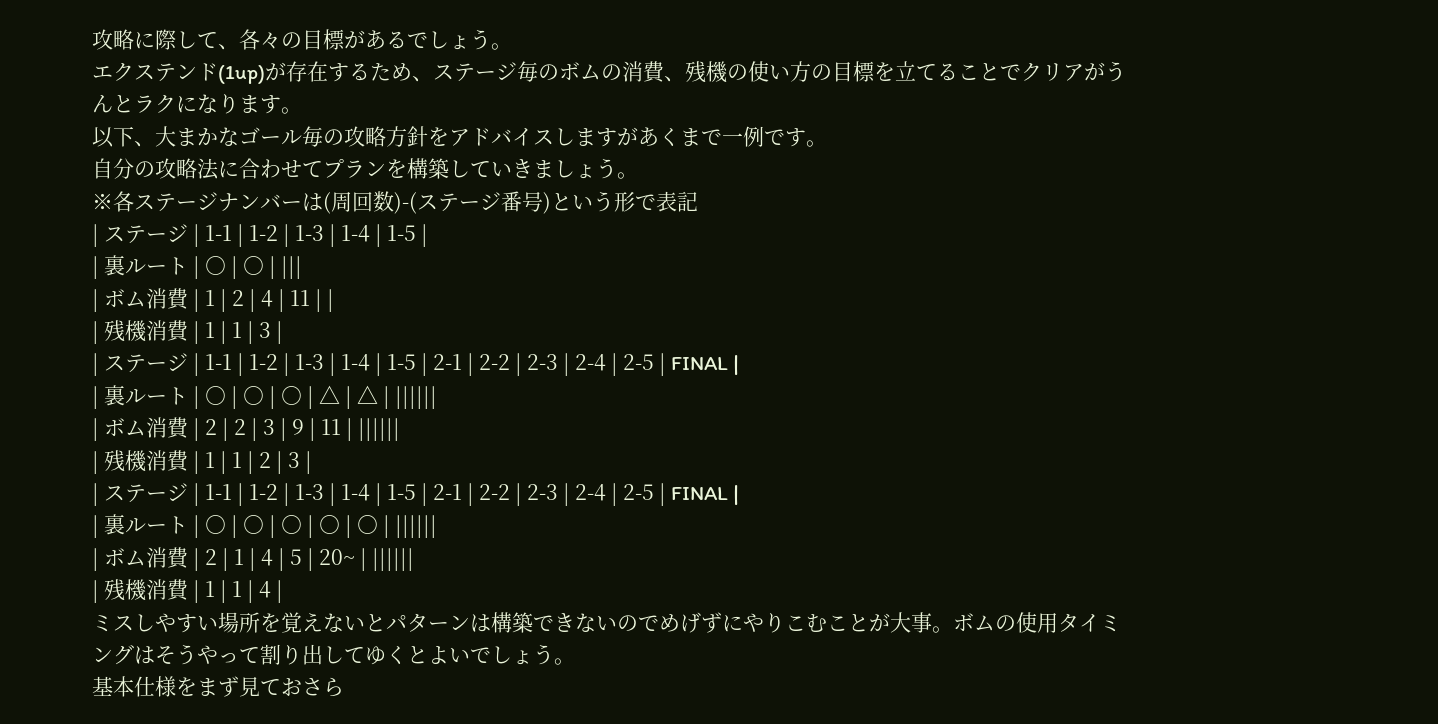攻略に際して、各々の目標があるでしょう。
エクステンド(1up)が存在するため、ステージ毎のボムの消費、残機の使い方の目標を立てることでクリアがうんとラクになります。
以下、大まかなゴール毎の攻略方針をアドバイスしますがあくまで一例です。
自分の攻略法に合わせてプランを構築していきましょう。
※各ステージナンバーは(周回数)-(ステージ番号)という形で表記
| ステージ | 1-1 | 1-2 | 1-3 | 1-4 | 1-5 |
| 裏ルート | ○ | ○ | |||
| ボム消費 | 1 | 2 | 4 | 11 | |
| 残機消費 | 1 | 1 | 3 |
| ステージ | 1-1 | 1-2 | 1-3 | 1-4 | 1-5 | 2-1 | 2-2 | 2-3 | 2-4 | 2-5 | FINAL |
| 裏ルート | ○ | ○ | ○ | △ | △ | ||||||
| ボム消費 | 2 | 2 | 3 | 9 | 11 | ||||||
| 残機消費 | 1 | 1 | 2 | 3 |
| ステージ | 1-1 | 1-2 | 1-3 | 1-4 | 1-5 | 2-1 | 2-2 | 2-3 | 2-4 | 2-5 | FINAL |
| 裏ルート | ○ | ○ | ○ | ○ | ○ | ||||||
| ボム消費 | 2 | 1 | 4 | 5 | 20~ | ||||||
| 残機消費 | 1 | 1 | 4 |
ミスしやすい場所を覚えないとパターンは構築できないのでめげずにやりこむことが大事。ボムの使用タイミングはそうやって割り出してゆくとよいでしょう。
基本仕様をまず見ておさら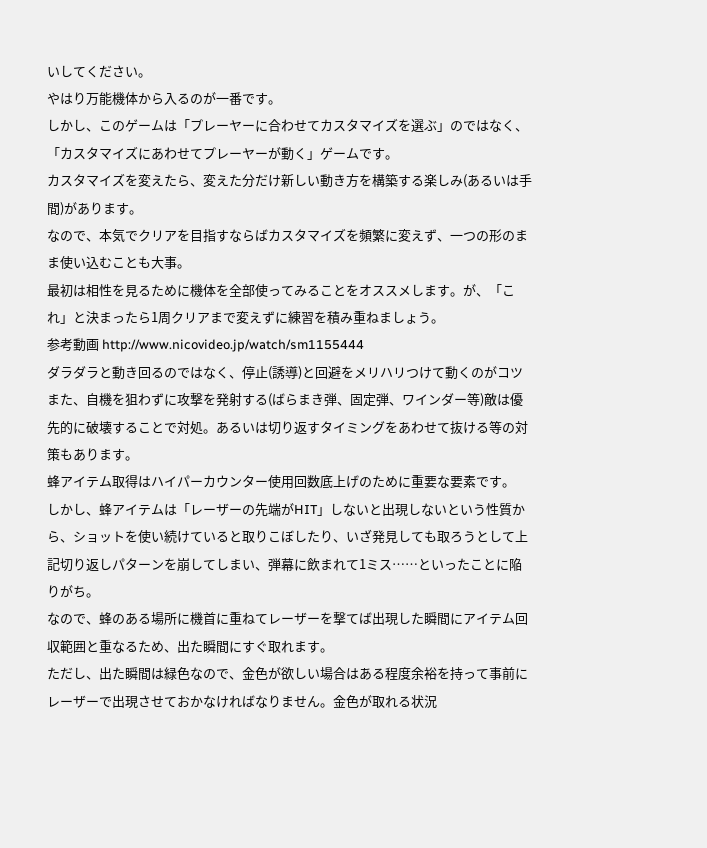いしてください。
やはり万能機体から入るのが一番です。
しかし、このゲームは「プレーヤーに合わせてカスタマイズを選ぶ」のではなく、「カスタマイズにあわせてプレーヤーが動く」ゲームです。
カスタマイズを変えたら、変えた分だけ新しい動き方を構築する楽しみ(あるいは手間)があります。
なので、本気でクリアを目指すならばカスタマイズを頻繁に変えず、一つの形のまま使い込むことも大事。
最初は相性を見るために機体を全部使ってみることをオススメします。が、「これ」と決まったら1周クリアまで変えずに練習を積み重ねましょう。
参考動画 http://www.nicovideo.jp/watch/sm1155444
ダラダラと動き回るのではなく、停止(誘導)と回避をメリハリつけて動くのがコツ
また、自機を狙わずに攻撃を発射する(ばらまき弾、固定弾、ワインダー等)敵は優先的に破壊することで対処。あるいは切り返すタイミングをあわせて抜ける等の対策もあります。
蜂アイテム取得はハイパーカウンター使用回数底上げのために重要な要素です。
しかし、蜂アイテムは「レーザーの先端がHIT」しないと出現しないという性質から、ショットを使い続けていると取りこぼしたり、いざ発見しても取ろうとして上記切り返しパターンを崩してしまい、弾幕に飲まれて1ミス……といったことに陥りがち。
なので、蜂のある場所に機首に重ねてレーザーを撃てば出現した瞬間にアイテム回収範囲と重なるため、出た瞬間にすぐ取れます。
ただし、出た瞬間は緑色なので、金色が欲しい場合はある程度余裕を持って事前にレーザーで出現させておかなければなりません。金色が取れる状況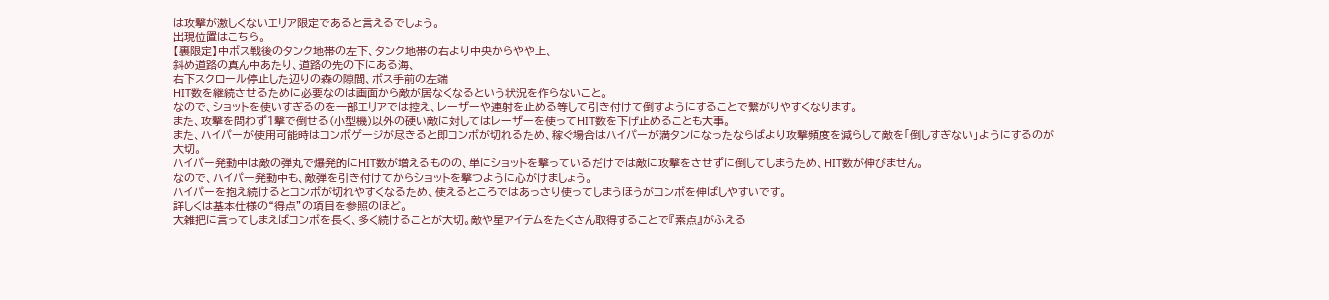は攻撃が激しくないエリア限定であると言えるでしょう。
出現位置はこちら。
【裏限定】中ボス戦後のタンク地帯の左下、タンク地帯の右より中央からやや上、
斜め道路の真ん中あたり、道路の先の下にある海、
右下スクロール停止した辺りの森の隙間、ボス手前の左端
HIT数を継続させるために必要なのは画面から敵が居なくなるという状況を作らないこと。
なので、ショットを使いすぎるのを一部エリアでは控え、レーザーや連射を止める等して引き付けて倒すようにすることで繋がりやすくなります。
また、攻撃を問わず1撃で倒せる(小型機)以外の硬い敵に対してはレーザーを使ってHIT数を下げ止めることも大事。
また、ハイパーが使用可能時はコンボゲージが尽きると即コンボが切れるため、稼ぐ場合はハイパーが満タンになったならばより攻撃頻度を減らして敵を「倒しすぎない」ようにするのが大切。
ハイパー発動中は敵の弾丸で爆発的にHIT数が増えるものの、単にショットを撃っているだけでは敵に攻撃をさせずに倒してしまうため、HIT数が伸びません。
なので、ハイパー発動中も、敵弾を引き付けてからショットを撃つように心がけましょう。
ハイパーを抱え続けるとコンボが切れやすくなるため、使えるところではあっさり使ってしまうほうがコンボを伸ばしやすいです。
詳しくは基本仕様の“得点”の項目を参照のほど。
大雑把に言ってしまえばコンボを長く、多く続けることが大切。敵や星アイテムをたくさん取得することで『素点』がふえる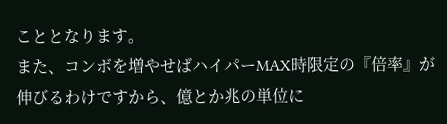こととなります。
また、コンボを増やせばハイパーMAX時限定の『倍率』が伸びるわけですから、億とか兆の単位に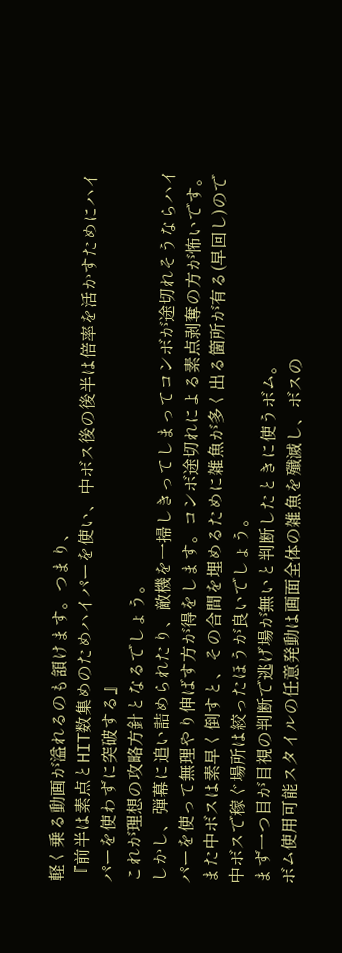軽く乗る動画が溢れるのも頷けます。つまり、
『前半は素点とHIT数集めのためハイパーを使い、中ボス後の後半は倍率を活かすためにハイパーを使わずに突破する』
これが理想の攻略方針となるでしょう。
しかし、弾幕に追い詰められたり、敵機を一掃しきってしまってコンボが途切れそうならハイパーを使って無理やり伸ばす方が得をします。コンボ途切れによる素点剥奪の方が怖いです。
また中ボスは素早く倒すと、その合間を埋めるために雑魚が多く出る箇所が有る(早回し)ので中ボスで稼ぐ場所は絞ったほうが良いでしょう。
まず一つ目が目視の判断で逃げ場が無いと判断したときに使うボム。
ボム使用可能スタイルの任意発動は画面全体の雑魚を殲滅し、ボスの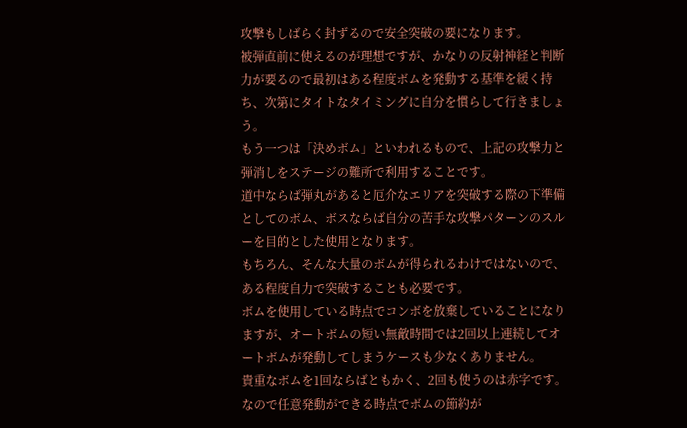攻撃もしばらく封ずるので安全突破の要になります。
被弾直前に使えるのが理想ですが、かなりの反射神経と判断力が要るので最初はある程度ボムを発動する基準を緩く持ち、次第にタイトなタイミングに自分を慣らして行きましょう。
もう一つは「決めボム」といわれるもので、上記の攻撃力と弾消しをステージの難所で利用することです。
道中ならば弾丸があると厄介なエリアを突破する際の下準備としてのボム、ボスならば自分の苦手な攻撃パターンのスルーを目的とした使用となります。
もちろん、そんな大量のボムが得られるわけではないので、ある程度自力で突破することも必要です。
ボムを使用している時点でコンボを放棄していることになりますが、オートボムの短い無敵時間では2回以上連続してオートボムが発動してしまうケースも少なくありません。
貴重なボムを1回ならばともかく、2回も使うのは赤字です。なので任意発動ができる時点でボムの節約が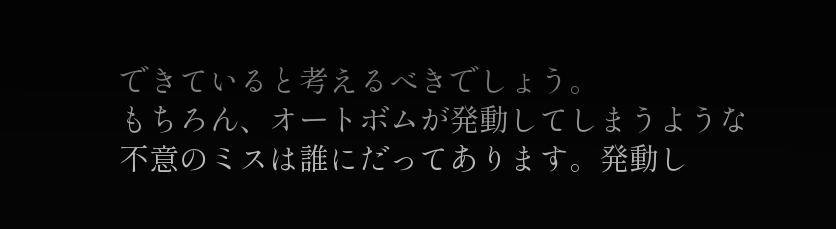できていると考えるべきでしょう。
もちろん、オートボムが発動してしまうような不意のミスは誰にだってあります。発動し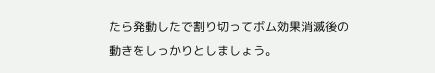たら発動したで割り切ってボム効果消滅後の動きをしっかりとしましょう。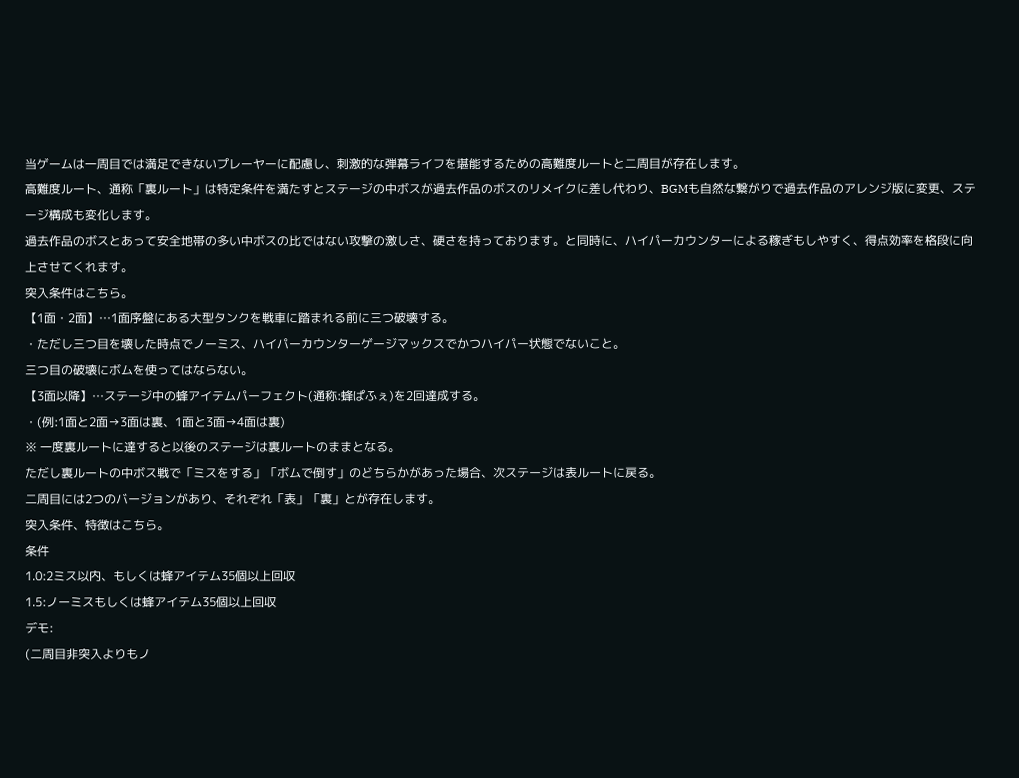当ゲームは一周目では満足できないプレーヤーに配慮し、刺激的な弾幕ライフを堪能するための高難度ルートと二周目が存在します。
高難度ルート、通称「裏ルート」は特定条件を満たすとステージの中ボスが過去作品のボスのリメイクに差し代わり、BGMも自然な繋がりで過去作品のアレンジ版に変更、ステージ構成も変化します。
過去作品のボスとあって安全地帯の多い中ボスの比ではない攻撃の激しさ、硬さを持っております。と同時に、ハイパーカウンターによる稼ぎもしやすく、得点効率を格段に向上させてくれます。
突入条件はこちら。
【1面・2面】…1面序盤にある大型タンクを戦車に踏まれる前に三つ破壊する。
・ただし三つ目を壊した時点でノーミス、ハイパーカウンターゲージマックスでかつハイパー状態でないこと。
三つ目の破壊にボムを使ってはならない。
【3面以降】…ステージ中の蜂アイテムパーフェクト(通称:蜂ぱふぇ)を2回達成する。
・(例:1面と2面→3面は裏、1面と3面→4面は裏)
※ 一度裏ルートに達すると以後のステージは裏ルートのままとなる。
ただし裏ルートの中ボス戦で「ミスをする」「ボムで倒す」のどちらかがあった場合、次ステージは表ルートに戻る。
二周目には2つのバージョンがあり、それぞれ「表」「裏」とが存在します。
突入条件、特徴はこちら。
条件
1.0:2ミス以内、もしくは蜂アイテム35個以上回収
1.5:ノーミスもしくは蜂アイテム35個以上回収
デモ:
(二周目非突入よりもノ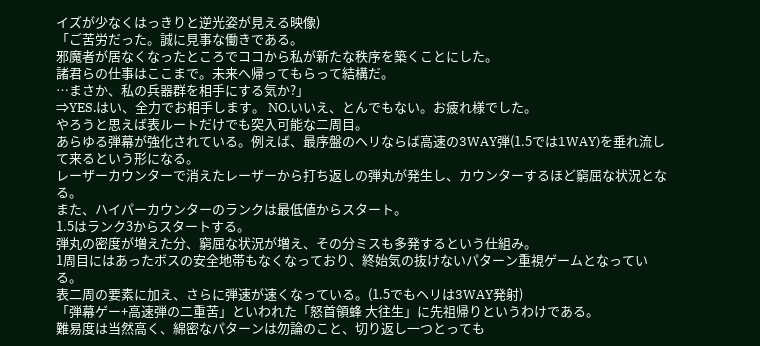イズが少なくはっきりと逆光姿が見える映像)
「ご苦労だった。誠に見事な働きである。
邪魔者が居なくなったところでココから私が新たな秩序を築くことにした。
諸君らの仕事はここまで。未来へ帰ってもらって結構だ。
…まさか、私の兵器群を相手にする気か?」
⇒YES.はい、全力でお相手します。 NO.いいえ、とんでもない。お疲れ様でした。
やろうと思えば表ルートだけでも突入可能な二周目。
あらゆる弾幕が強化されている。例えば、最序盤のヘリならば高速の3WAY弾(1.5では1WAY)を垂れ流して来るという形になる。
レーザーカウンターで消えたレーザーから打ち返しの弾丸が発生し、カウンターするほど窮屈な状況となる。
また、ハイパーカウンターのランクは最低値からスタート。
1.5はランク3からスタートする。
弾丸の密度が増えた分、窮屈な状況が増え、その分ミスも多発するという仕組み。
1周目にはあったボスの安全地帯もなくなっており、終始気の抜けないパターン重視ゲームとなっている。
表二周の要素に加え、さらに弾速が速くなっている。(1.5でもヘリは3WAY発射)
「弾幕ゲー+高速弾の二重苦」といわれた「怒首領蜂 大往生」に先祖帰りというわけである。
難易度は当然高く、綿密なパターンは勿論のこと、切り返し一つとっても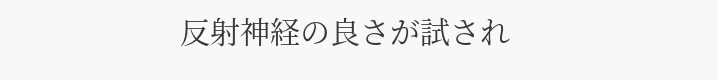反射神経の良さが試され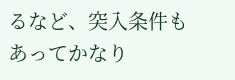るなど、突入条件もあってかなり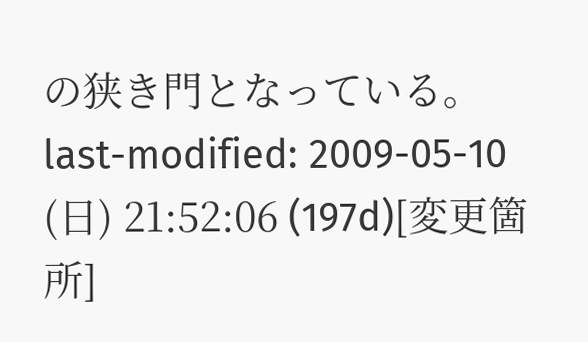の狭き門となっている。
last-modified: 2009-05-10 (日) 21:52:06 (197d)[変更箇所]